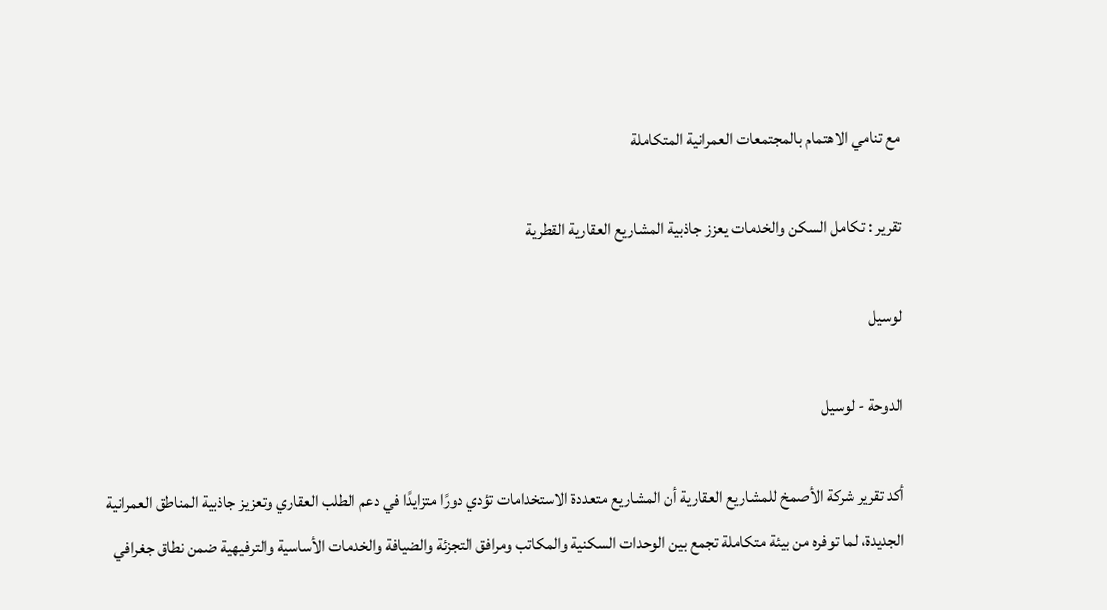مع تنامي الاهتمام بالمجتمعات العمرانية المتكاملة

تقرير : تكامل السكن والخدمات يعزز جاذبية المشاريع العقارية القطرية

لوسيل

الدوحة - لوسيل

أكد تقرير شركة الأصمخ للمشاريع العقارية أن المشاريع متعددة الاستخدامات تؤدي دورًا متزايدًا في دعم الطلب العقاري وتعزيز جاذبية المناطق العمرانية الجديدة، لما توفره من بيئة متكاملة تجمع بين الوحدات السكنية والمكاتب ومرافق التجزئة والضيافة والخدمات الأساسية والترفيهية ضمن نطاق جغرافي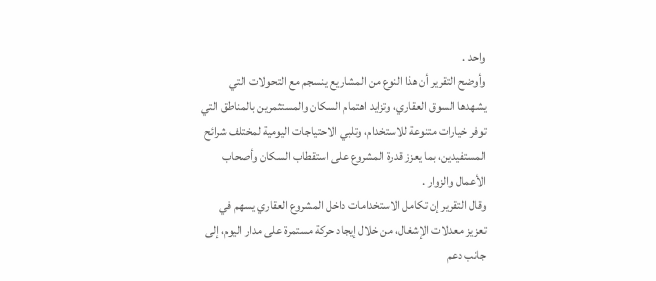واحد .
وأوضح التقرير أن هذا النوع من المشاريع ينسجم مع التحولات التي يشهدها السوق العقاري، وتزايد اهتمام السكان والمستثمرين بالمناطق التي توفر خيارات متنوعة للاستخدام، وتلبي الاحتياجات اليومية لمختلف شرائح المستفيدين، بما يعزز قدرة المشروع على استقطاب السكان وأصحاب الأعمال والزوار .
وقال التقرير إن تكامل الاستخدامات داخل المشروع العقاري يسهم في تعزيز معدلات الإشغال، من خلال إيجاد حركة مستمرة على مدار اليوم، إلى جانب دعم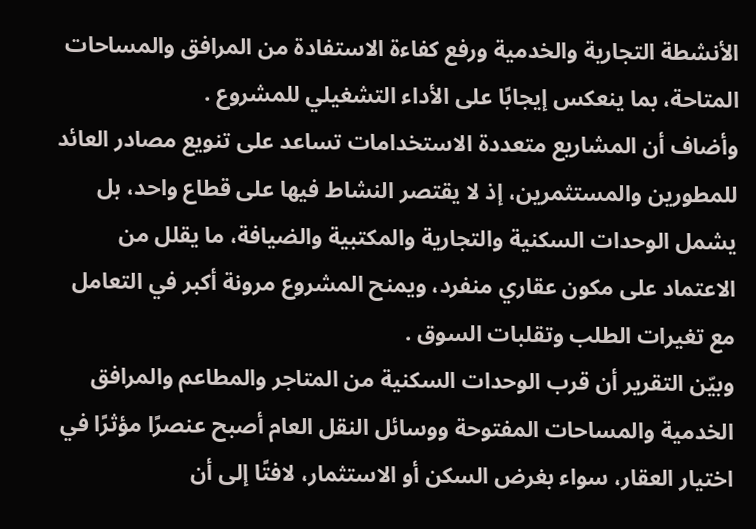الأنشطة التجارية والخدمية ورفع كفاءة الاستفادة من المرافق والمساحات المتاحة، بما ينعكس إيجابًا على الأداء التشغيلي للمشروع .
وأضاف أن المشاريع متعددة الاستخدامات تساعد على تنويع مصادر العائد للمطورين والمستثمرين، إذ لا يقتصر النشاط فيها على قطاع واحد، بل يشمل الوحدات السكنية والتجارية والمكتبية والضيافة، ما يقلل من الاعتماد على مكون عقاري منفرد، ويمنح المشروع مرونة أكبر في التعامل مع تغيرات الطلب وتقلبات السوق .
وبيّن التقرير أن قرب الوحدات السكنية من المتاجر والمطاعم والمرافق الخدمية والمساحات المفتوحة ووسائل النقل العام أصبح عنصرًا مؤثرًا في اختيار العقار، سواء بغرض السكن أو الاستثمار، لافتًا إلى أن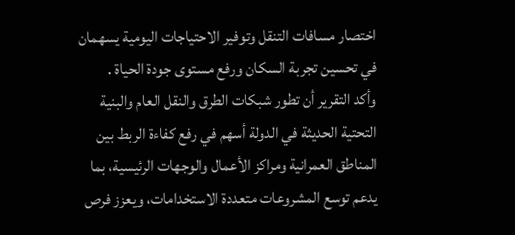اختصار مسافات التنقل وتوفير الاحتياجات اليومية يسهمان في تحسين تجربة السكان ورفع مستوى جودة الحياة .
وأكد التقرير أن تطور شبكات الطرق والنقل العام والبنية التحتية الحديثة في الدولة أسهم في رفع كفاءة الربط بين المناطق العمرانية ومراكز الأعمال والوجهات الرئيسية، بما يدعم توسع المشروعات متعددة الاستخدامات، ويعزز فرص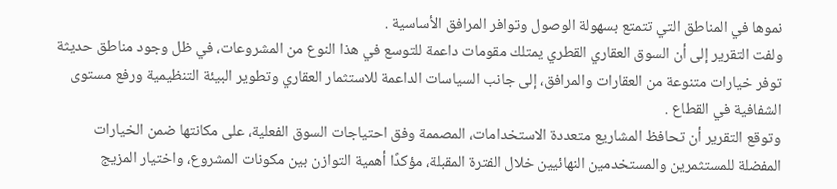نموها في المناطق التي تتمتع بسهولة الوصول وتوافر المرافق الأساسية .
ولفت التقرير إلى أن السوق العقاري القطري يمتلك مقومات داعمة للتوسع في هذا النوع من المشروعات، في ظل وجود مناطق حديثة توفر خيارات متنوعة من العقارات والمرافق، إلى جانب السياسات الداعمة للاستثمار العقاري وتطوير البيئة التنظيمية ورفع مستوى الشفافية في القطاع .
وتوقع التقرير أن تحافظ المشاريع متعددة الاستخدامات، المصممة وفق احتياجات السوق الفعلية، على مكانتها ضمن الخيارات المفضلة للمستثمرين والمستخدمين النهائيين خلال الفترة المقبلة، مؤكدًا أهمية التوازن بين مكونات المشروع، واختيار المزيج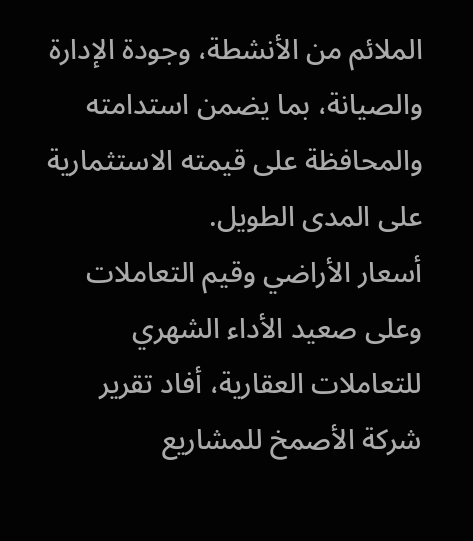الملائم من الأنشطة، وجودة الإدارة والصيانة، بما يضمن استدامته والمحافظة على قيمته الاستثمارية على المدى الطويل.
أسعار الأراضي وقيم التعاملات
وعلى صعيد الأداء الشهري للتعاملات العقارية، أفاد تقرير شركة الأصمخ للمشاريع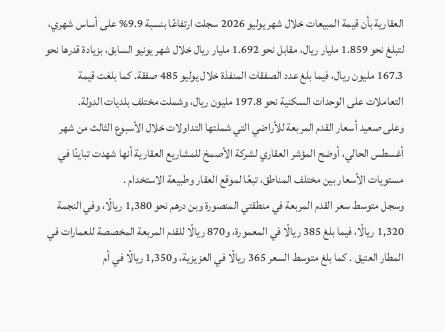العقارية بأن قيمة المبيعات خلال شهر يوليو 2026 سجلت ارتفاعًا بنسبة 9.9% على أساس شهري، لتبلغ نحو 1.859 مليار ريال، مقابل نحو 1.692 مليار ريال خلال شهر يونيو السابق، بزيادة قدرها نحو 167.3 مليون ريال، فيما بلغ عدد الصفقات المنفذة خلال يوليو 485 صفقة. كما بلغت قيمة التعاملات على الوحدات السكنية نحو 197.8 مليون ريال، وشملت مختلف بلديات الدولة.
وعلى صعيد أسعار القدم المربعة للأراضي التي شملتها التداولات خلال الأسبوع الثالث من شهر أغسطس الحالي، أوضح المؤشر العقاري لشركة الأصمخ للمشاريع العقارية أنها شهدت تباينًا في مستويات الأسعار بين مختلف المناطق، تبعًا لموقع العقار وطبيعة الاستخدام .
وسجل متوسط سعر القدم المربعة في منطقتي المنصورة وبن درهم نحو 1,380 ريالًا، وفي النجمة 1,320 ريالًا، فيما بلغ 385 ريالًا في المعمورة، و870 ريالًا للقدم المربعة المخصصة للعمارات في المطار العتيق . كما بلغ متوسط السعر 365 ريالًا في العزيزية، و1,350 ريالًا في أم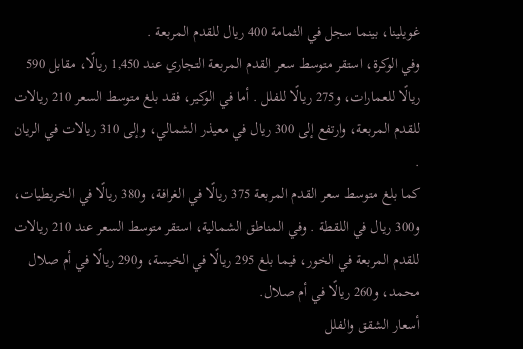غويلينا، بينما سجل في الثمامة 400 ريال للقدم المربعة .
وفي الوكرة، استقر متوسط سعر القدم المربعة التجاري عند 1,450 ريالًا، مقابل 590 ريالًا للعمارات، و275 ريالًا للفلل . أما في الوكير، فقد بلغ متوسط السعر 210 ريالات للقدم المربعة، وارتفع إلى 300 ريال في معيذر الشمالي، وإلى 310 ريالات في الريان .
كما بلغ متوسط سعر القدم المربعة 375 ريالًا في الغرافة، و380 ريالًا في الخريطيات، و300 ريال في اللقطة . وفي المناطق الشمالية، استقر متوسط السعر عند 210 ريالات للقدم المربعة في الخور، فيما بلغ 295 ريالًا في الخيسة، و290 ريالًا في أم صلال محمد، و260 ريالًا في أم صلال.
أسعار الشقق والفلل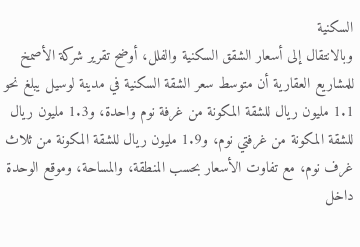السكنية
وبالانتقال إلى أسعار الشقق السكنية والفلل، أوضح تقرير شركة الأصمخ للمشاريع العقارية أن متوسط سعر الشقة السكنية في مدينة لوسيل يبلغ نحو 1.1 مليون ريال للشقة المكونة من غرفة نوم واحدة، و1.3 مليون ريال للشقة المكونة من غرفتي نوم، و1.9 مليون ريال للشقة المكونة من ثلاث غرف نوم، مع تفاوت الأسعار بحسب المنطقة، والمساحة، وموقع الوحدة داخل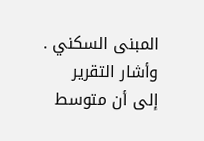المبنى السكني .
وأشار التقرير إلى أن متوسط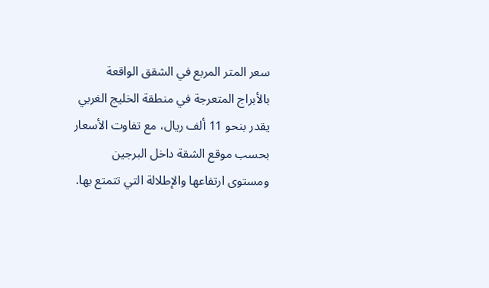سعر المتر المربع في الشقق الواقعة بالأبراج المتعرجة في منطقة الخليج الغربي يقدر بنحو 11 ألف ريال، مع تفاوت الأسعار بحسب موقع الشقة داخل البرجين ومستوى ارتفاعها والإطلالة التي تتمتع بها.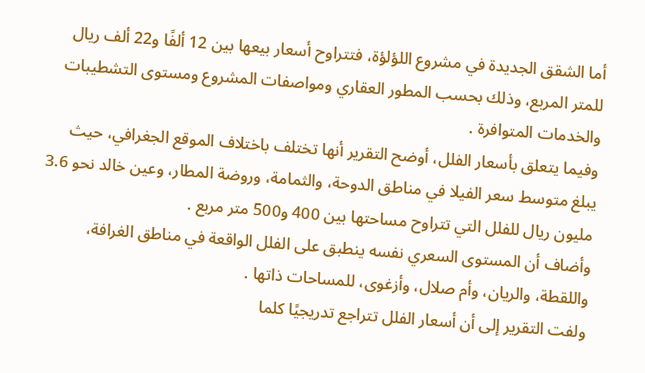أما الشقق الجديدة في مشروع اللؤلؤة، فتتراوح أسعار بيعها بين 12 ألفًا و22 ألف ريال للمتر المربع، وذلك بحسب المطور العقاري ومواصفات المشروع ومستوى التشطيبات والخدمات المتوافرة .
وفيما يتعلق بأسعار الفلل، أوضح التقرير أنها تختلف باختلاف الموقع الجغرافي، حيث يبلغ متوسط سعر الفيلا في مناطق الدوحة، والثمامة، وروضة المطار، وعين خالد نحو 3.6 مليون ريال للفلل التي تتراوح مساحتها بين 400 و500 متر مربع .
وأضاف أن المستوى السعري نفسه ينطبق على الفلل الواقعة في مناطق الغرافة، واللقطة، والريان، وأم صلال، وأزغوى، للمساحات ذاتها .
ولفت التقرير إلى أن أسعار الفلل تتراجع تدريجيًا كلما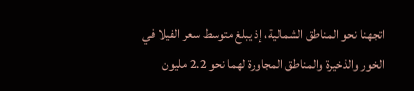اتجهنا نحو المناطق الشمالية، إذ يبلغ متوسط سعر الفيلا في الخور والذخيرة والمناطق المجاورة لهما نحو 2.2 مليون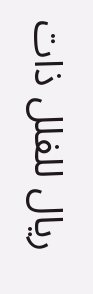ريال للفلل ذات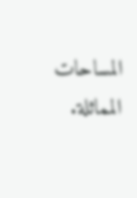المساحات المماثلة.